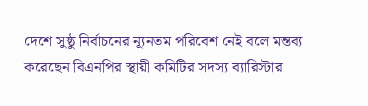দেশে সুষ্ঠু নির্বাচনের ন্যূনতম পরিবেশ নেই বলে মন্তব্য করেছেন বিএনপির স্থায়ী কমিটির সদস্য ব্যারিস্টার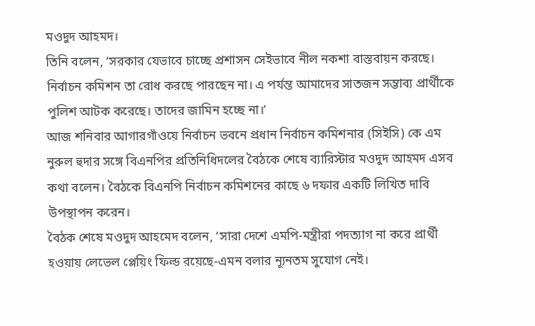মওদুদ আহমদ।
তিনি বলেন, ‘সরকার যেভাবে চাচ্ছে প্রশাসন সেইভাবে নীল নকশা বাস্তবায়ন করছে। নির্বাচন কমিশন তা রোধ করছে পারছেন না। এ পর্যন্ত আমাদের সাতজন সম্ভাব্য প্রার্থীকে পুলিশ আটক করেছে। তাদের জামিন হচ্ছে না।’
আজ শনিবার আগারগাঁওয়ে নির্বাচন ভবনে প্রধান নির্বাচন কমিশনার (সিইসি) কে এম নুরুল হুদার সঙ্গে বিএনপির প্রতিনিধিদলের বৈঠকে শেষে ব্যারিস্টার মওদুদ আহমদ এসব কথা বলেন। বৈঠকে বিএনপি নির্বাচন কমিশনের কাছে ৬ দফার একটি লিখিত দাবি উপস্থাপন করেন।
বৈঠক শেষে মওদুদ আহমেদ বলেন, ‘সারা দেশে এমপি-মন্ত্রীরা পদত্যাগ না করে প্রার্থী হওয়ায় লেভেল প্লেয়িং ফিল্ড রয়েছে-এমন বলার ন্যূনতম সুযোগ নেই।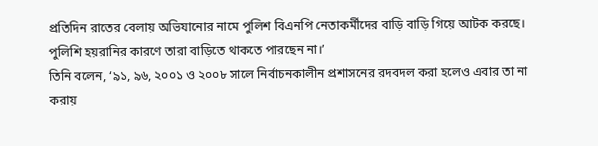প্রতিদিন রাতের বেলায় অভিযানোর নামে পুলিশ বিএনপি নেতাকর্মীদের বাড়ি বাড়ি গিয়ে আটক করছে। পুলিশি হয়রানির কারণে তারা বাড়িতে থাকতে পারছেন না।’
তিনি বলেন, ‘৯১, ৯৬, ২০০১ ও ২০০৮ সালে নির্বাচনকালীন প্রশাসনের রদবদল করা হলেও এবার তা না করায়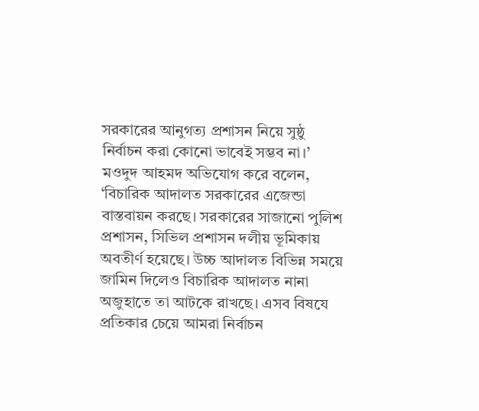সরকারের আনুগত্য প্রশাসন নিয়ে সুষ্ঠু নির্বাচন করা কোনো ভাবেই সম্ভব না।’
মওদুদ আহমদ অভিযোগ করে বলেন, ‘বিচারিক আদালত সরকারের এজেন্ডা বাস্তবায়ন করছে। সরকারের সাজানো পুলিশ প্রশাসন, সিভিল প্রশাসন দলীয় ভূমিকায় অবতীর্ণ হয়েছে। উচ্চ আদালত বিভিন্ন সময়ে জামিন দিলেও বিচারিক আদালত নানা অজুহাতে তা আটকে রাখছে। এসব বিষযে প্রতিকার চেয়ে আমরা নির্বাচন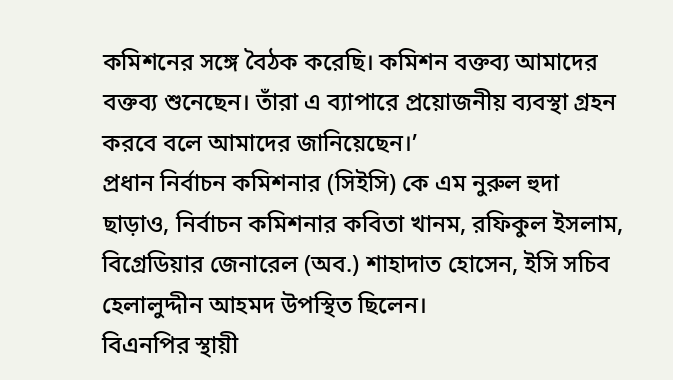কমিশনের সঙ্গে বৈঠক করেছি। কমিশন বক্তব্য আমাদের বক্তব্য শুনেছেন। তাঁরা এ ব্যাপারে প্রয়োজনীয় ব্যবস্থা গ্রহন করবে বলে আমাদের জানিয়েছেন।’
প্রধান নির্বাচন কমিশনার (সিইসি) কে এম নুরুল হুদা ছাড়াও, নির্বাচন কমিশনার কবিতা খানম, রফিকুল ইসলাম, বিগ্রেডিয়ার জেনারেল (অব.) শাহাদাত হোসেন, ইসি সচিব হেলালুদ্দীন আহমদ উপস্থিত ছিলেন।
বিএনপির স্থায়ী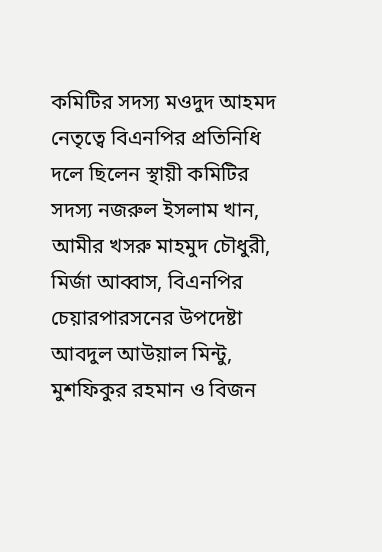কমিটির সদস্য মওদুদ আহমদ নেতৃত্বে বিএনপির প্রতিনিধি দলে ছিলেন স্থায়ী কমিটির সদস্য নজরুল ইসলাম খান, আমীর খসরু মাহমুদ চৌধুরী, মির্জা আব্বাস, বিএনপির চেয়ারপারসনের উপদেষ্টা আবদুল আউয়াল মিন্টু, মুশফিকুর রহমান ও বিজন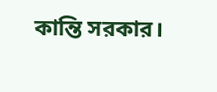কান্তি সরকার।